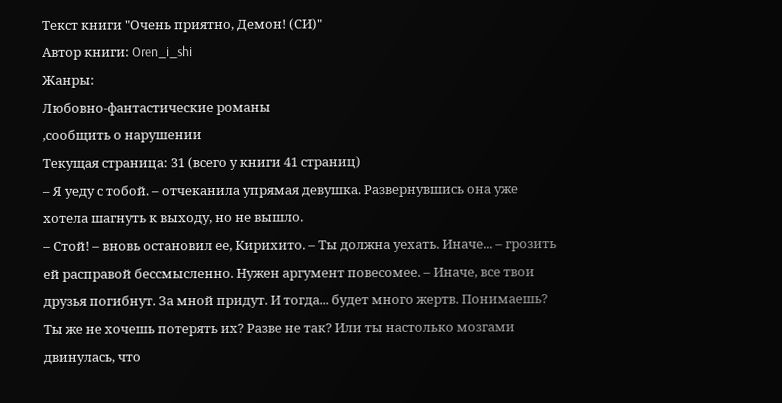Текст книги "Очень приятно, Демон! (СИ)"
Автор книги: Oren_i_shi
Жанры:
Любовно-фантастические романы
,сообщить о нарушении
Текущая страница: 31 (всего у книги 41 страниц)
– Я уеду с тобой. – отчеканила упрямая девушка. Развернувшись она уже хотела шагнуть к выходу, но не вышло.
– Стой! – вновь остановил ее, Кирихито. – Ты должна уехать. Иначе... – грозить ей расправой бессмысленно. Нужен аргумент повесомее. – Иначе, все твои друзья погибнут. За мной придут. И тогда... будет много жертв. Понимаешь? Ты же не хочешь потерять их? Разве не так? Или ты настолько мозгами двинулась, что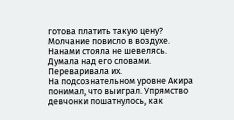готова платить такую цену?
Молчание повисло в воздухе. Нанами стояла не шевелясь. Думала над его словами. Переваривала их.
На подсознательном уровне Акира понимал, что выиграл. Упрямство девчонки пошатнулось, как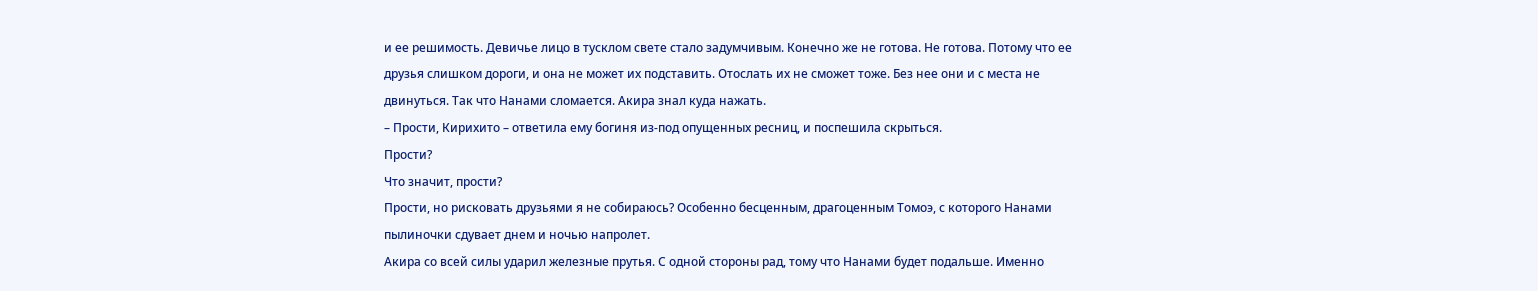и ее решимость. Девичье лицо в тусклом свете стало задумчивым. Конечно же не готова. Не готова. Потому что ее друзья слишком дороги, и она не может их подставить. Отослать их не сможет тоже. Без нее они и с места не двинуться. Так что Нанами сломается. Акира знал куда нажать.
– Прости, Кирихито – ответила ему богиня из-под опущенных ресниц, и поспешила скрыться.
Прости?
Что значит, прости?
Прости, но рисковать друзьями я не собираюсь? Особенно бесценным, драгоценным Томоэ, с которого Нанами пылиночки сдувает днем и ночью напролет.
Акира со всей силы ударил железные прутья. С одной стороны рад, тому что Нанами будет подальше. Именно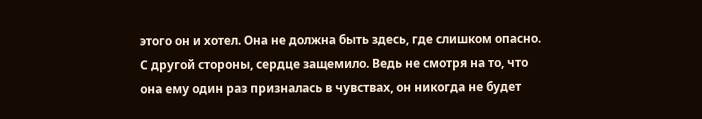этого он и хотел. Она не должна быть здесь, где слишком опасно. С другой стороны, сердце защемило. Ведь не смотря на то, что она ему один раз призналась в чувствах, он никогда не будет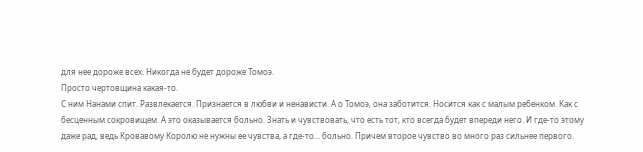для нее дороже всех. Никогда не будет дороже Томоэ.
Просто чертовщина какая-то.
С ним Нанами спит. Развлекается. Признается в любви и ненависти. А о Томоэ, она заботится. Носится как с малым ребенком. Как с бесценным сокровищем. А это оказывается больно. Знать и чувствовать, что есть тот, кто всегда будет впереди него. И где-то этому даже рад, ведь Кровавому Королю не нужны ее чувства, а где-то… больно. Причем второе чувство во много раз сильнее первого.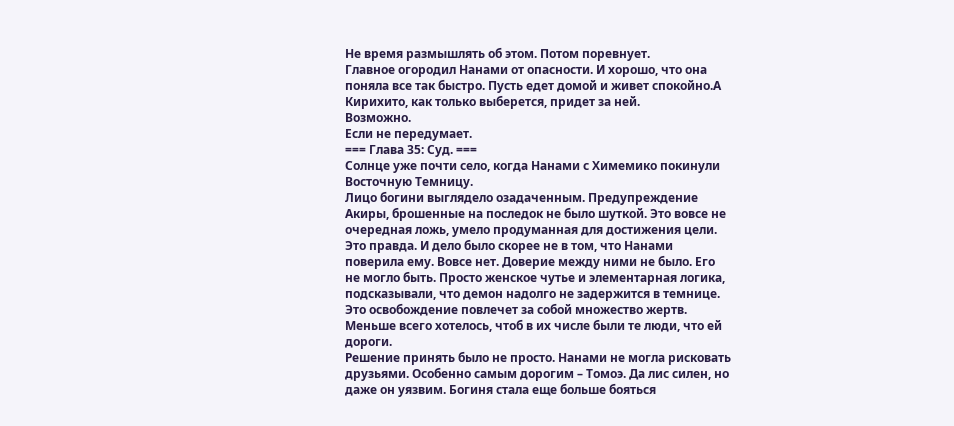Не время размышлять об этом. Потом поревнует.
Главное огородил Нанами от опасности. И хорошо, что она поняла все так быстро. Пусть едет домой и живет спокойно.А Кирихито, как только выберется, придет за ней.
Возможно.
Если не передумает.
=== Глава 35: Суд. ===
Солнце уже почти село, когда Нанами с Химемико покинули Восточную Темницу.
Лицо богини выглядело озадаченным. Предупреждение Акиры, брошенные на последок не было шуткой. Это вовсе не очередная ложь, умело продуманная для достижения цели. Это правда. И дело было скорее не в том, что Нанами поверила ему. Вовсе нет. Доверие между ними не было. Его не могло быть. Просто женское чутье и элементарная логика, подсказывали, что демон надолго не задержится в темнице. Это освобождение повлечет за собой множество жертв. Меньше всего хотелось, чтоб в их числе были те люди, что ей дороги.
Решение принять было не просто. Нанами не могла рисковать друзьями. Особенно самым дорогим – Томоэ. Да лис силен, но даже он уязвим. Богиня стала еще больше бояться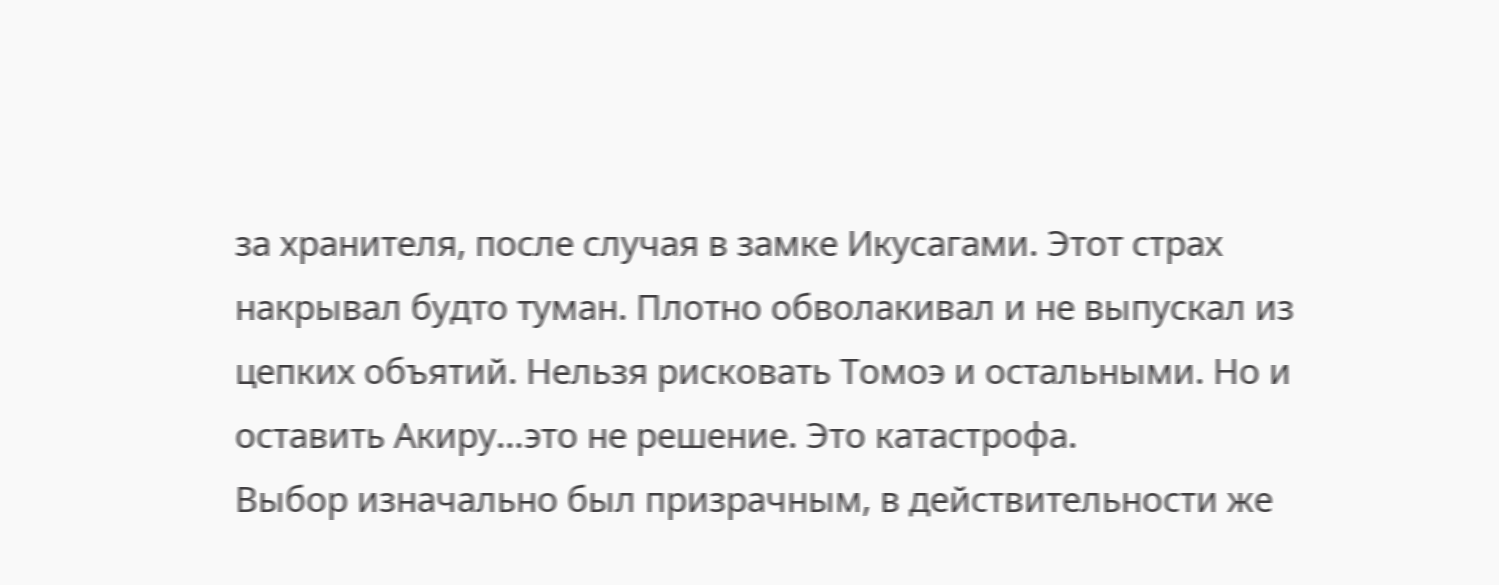за хранителя, после случая в замке Икусагами. Этот страх накрывал будто туман. Плотно обволакивал и не выпускал из цепких объятий. Нельзя рисковать Томоэ и остальными. Но и оставить Акиру…это не решение. Это катастрофа.
Выбор изначально был призрачным, в действительности же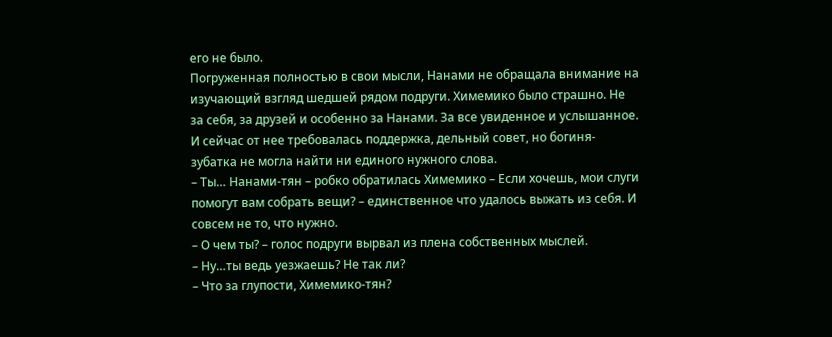его не было.
Погруженная полностью в свои мысли, Нанами не обращала внимание на изучающий взгляд шедшей рядом подруги. Химемико было страшно. Не за себя, за друзей и особенно за Нанами. За все увиденное и услышанное. И сейчас от нее требовалась поддержка, дельный совет, но богиня-зубатка не могла найти ни единого нужного слова.
– Ты… Нанами-тян – робко обратилась Химемико – Если хочешь, мои слуги помогут вам собрать вещи? – единственное что удалось выжать из себя. И совсем не то, что нужно.
– О чем ты? – голос подруги вырвал из плена собственных мыслей.
– Ну…ты ведь уезжаешь? Не так ли?
– Что за глупости, Химемико-тян?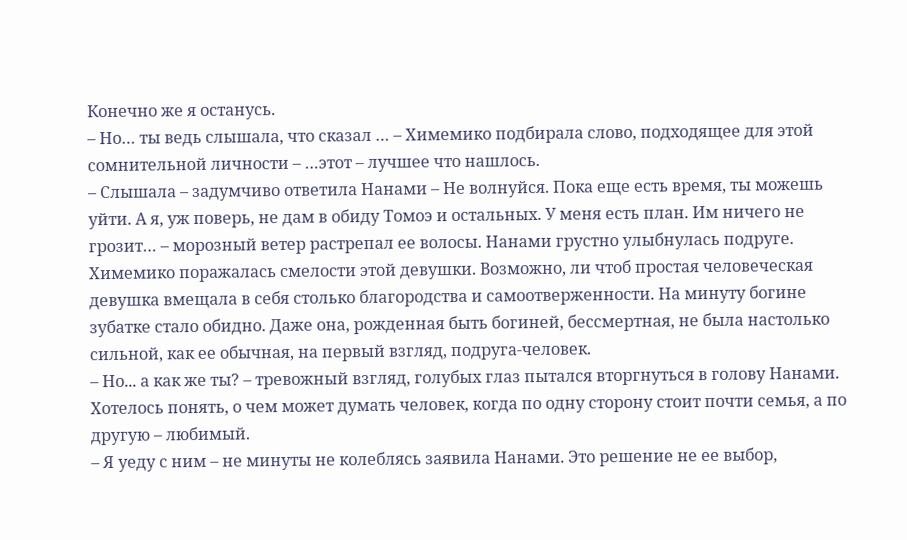Конечно же я останусь.
– Но… ты ведь слышала, что сказал … – Химемико подбирала слово, подходящее для этой сомнительной личности – …этот – лучшее что нашлось.
– Слышала – задумчиво ответила Нанами – Не волнуйся. Пока еще есть время, ты можешь уйти. А я, уж поверь, не дам в обиду Томоэ и остальных. У меня есть план. Им ничего не грозит… – морозный ветер растрепал ее волосы. Нанами грустно улыбнулась подруге.
Химемико поражалась смелости этой девушки. Возможно, ли чтоб простая человеческая девушка вмещала в себя столько благородства и самоотверженности. На минуту богине зубатке стало обидно. Даже она, рожденная быть богиней, бессмертная, не была настолько сильной, как ее обычная, на первый взгляд, подруга-человек.
– Но... а как же ты? – тревожный взгляд, голубых глаз пытался вторгнуться в голову Нанами. Хотелось понять, о чем может думать человек, когда по одну сторону стоит почти семья, а по другую – любимый.
– Я уеду с ним – не минуты не колеблясь заявила Нанами. Это решение не ее выбор,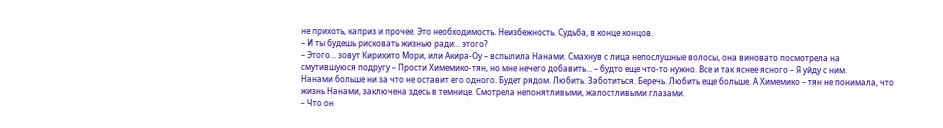не прихоть, каприз и прочее. Это необходимость. Неизбежность. Судьба, в конце концов.
– И ты будешь рисковать жизнью ради... этого?
– Этого... зовут Кирихито Мори, или Акира-Оу – вспылила Нанами. Смахнув с лица непослушные волосы, она виновато посмотрела на смутившуюся подругу – Прости Химемико-тян, но мне нечего добавить... – будто еще что-то нужно. Все и так яснее ясного – Я уйду с ним.
Нанами больше ни за что не оставит его одного. Будет рядом. Любить. Заботиться. Беречь. Любить еще больше. А Химемико – тян не понимала, что жизнь Нанами, заключена здесь в темнице. Смотрела непонятливыми, жалостливыми глазами.
– Что он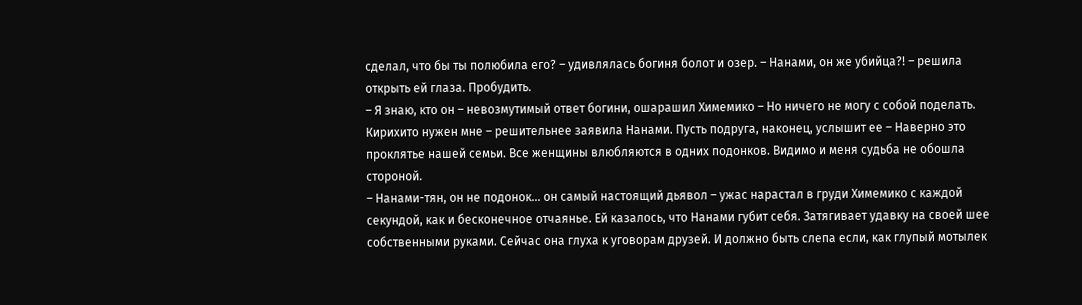сделал, что бы ты полюбила его? – удивлялась богиня болот и озер. – Нанами, он же убийца?! – решила открыть ей глаза. Пробудить.
– Я знаю, кто он – невозмутимый ответ богини, ошарашил Химемико – Но ничего не могу с собой поделать. Кирихито нужен мне – решительнее заявила Нанами. Пусть подруга, наконец, услышит ее – Наверно это проклятье нашей семьи. Все женщины влюбляются в одних подонков. Видимо и меня судьба не обошла стороной.
– Нанами-тян, он не подонок... он самый настоящий дьявол – ужас нарастал в груди Химемико с каждой секундой, как и бесконечное отчаянье. Ей казалось, что Нанами губит себя. Затягивает удавку на своей шее собственными руками. Сейчас она глуха к уговорам друзей. И должно быть слепа если, как глупый мотылек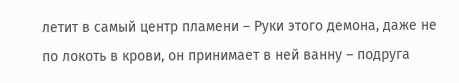летит в самый центр пламени – Руки этого демона, даже не по локоть в крови, он принимает в ней ванну – подруга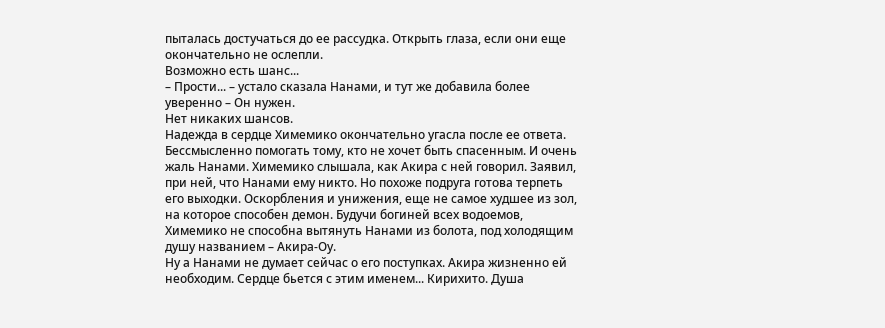пыталась достучаться до ее рассудка. Открыть глаза, если они еще окончательно не ослепли.
Возможно есть шанс...
– Прости... – устало сказала Нанами, и тут же добавила более уверенно – Он нужен.
Нет никаких шансов.
Надежда в сердце Химемико окончательно угасла после ее ответа. Бессмысленно помогать тому, кто не хочет быть спасенным. И очень жаль Нанами. Химемико слышала, как Акира с ней говорил. Заявил, при ней, что Нанами ему никто. Но похоже подруга готова терпеть его выходки. Оскорбления и унижения, еще не самое худшее из зол, на которое способен демон. Будучи богиней всех водоемов, Химемико не способна вытянуть Нанами из болота, под холодящим душу названием – Акира-Оу.
Ну а Нанами не думает сейчас о его поступках. Акира жизненно ей необходим. Сердце бьется с этим именем... Кирихито. Душа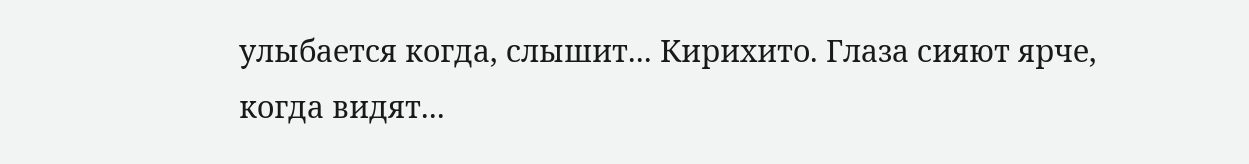улыбается когда, слышит... Кирихито. Глаза сияют ярче, когда видят...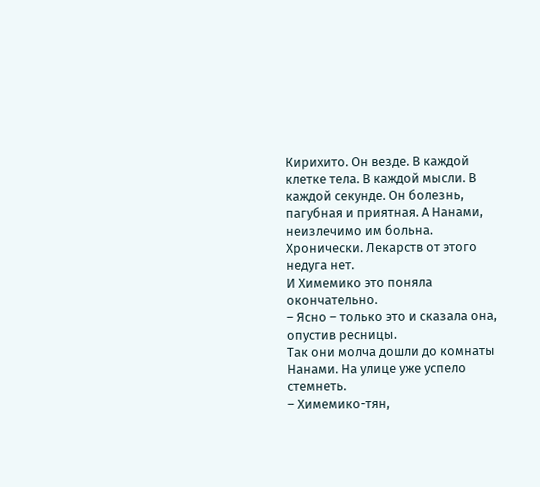Кирихито. Он везде. В каждой клетке тела. В каждой мысли. В каждой секунде. Он болезнь, пагубная и приятная. А Нанами, неизлечимо им больна. Хронически. Лекарств от этого недуга нет.
И Химемико это поняла окончательно.
– Ясно – только это и сказала она, опустив ресницы.
Так они молча дошли до комнаты Нанами. На улице уже успело стемнеть.
– Химемико-тян,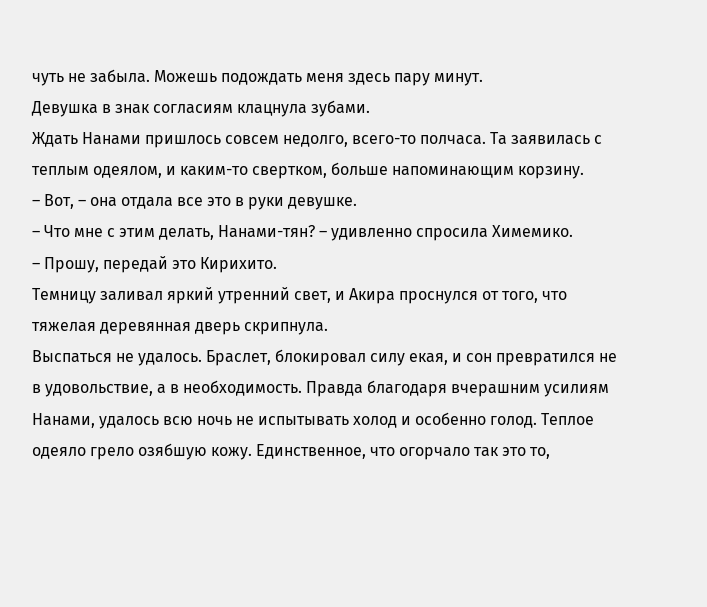чуть не забыла. Можешь подождать меня здесь пару минут.
Девушка в знак согласиям клацнула зубами.
Ждать Нанами пришлось совсем недолго, всего-то полчаса. Та заявилась с теплым одеялом, и каким-то свертком, больше напоминающим корзину.
– Вот, – она отдала все это в руки девушке.
– Что мне с этим делать, Нанами-тян? – удивленно спросила Химемико.
– Прошу, передай это Кирихито.
Темницу заливал яркий утренний свет, и Акира проснулся от того, что тяжелая деревянная дверь скрипнула.
Выспаться не удалось. Браслет, блокировал силу екая, и сон превратился не в удовольствие, а в необходимость. Правда благодаря вчерашним усилиям Нанами, удалось всю ночь не испытывать холод и особенно голод. Теплое одеяло грело озябшую кожу. Единственное, что огорчало так это то,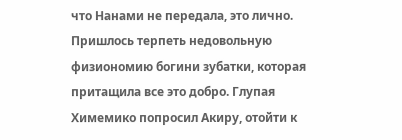что Нанами не передала, это лично. Пришлось терпеть недовольную физиономию богини зубатки, которая притащила все это добро. Глупая Химемико попросил Акиру, отойти к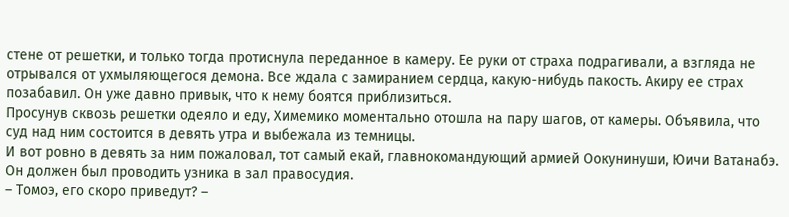стене от решетки, и только тогда протиснула переданное в камеру. Ее руки от страха подрагивали, а взгляда не отрывался от ухмыляющегося демона. Все ждала с замиранием сердца, какую-нибудь пакость. Акиру ее страх позабавил. Он уже давно привык, что к нему боятся приблизиться.
Просунув сквозь решетки одеяло и еду, Химемико моментально отошла на пару шагов, от камеры. Объявила, что суд над ним состоится в девять утра и выбежала из темницы.
И вот ровно в девять за ним пожаловал, тот самый екай, главнокомандующий армией Оокунинуши, Юичи Ватанабэ. Он должен был проводить узника в зал правосудия.
– Томоэ, его скоро приведут? –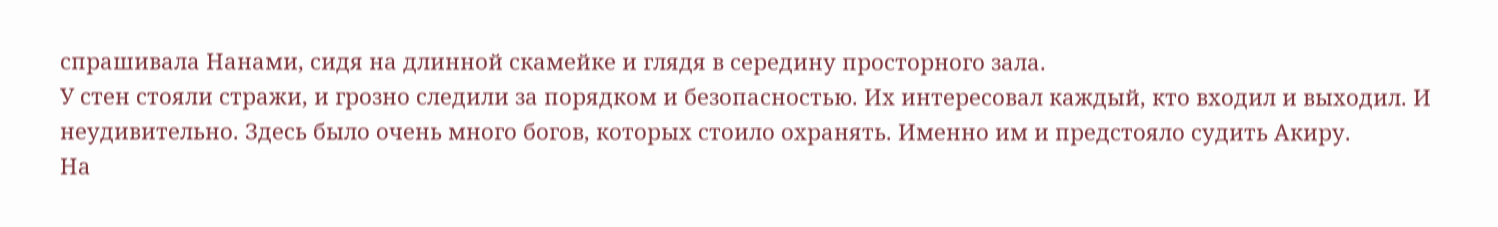спрашивала Нанами, сидя на длинной скамейке и глядя в середину просторного зала.
У стен стояли стражи, и грозно следили за порядком и безопасностью. Их интересовал каждый, кто входил и выходил. И неудивительно. Здесь было очень много богов, которых стоило охранять. Именно им и предстояло судить Акиру.
На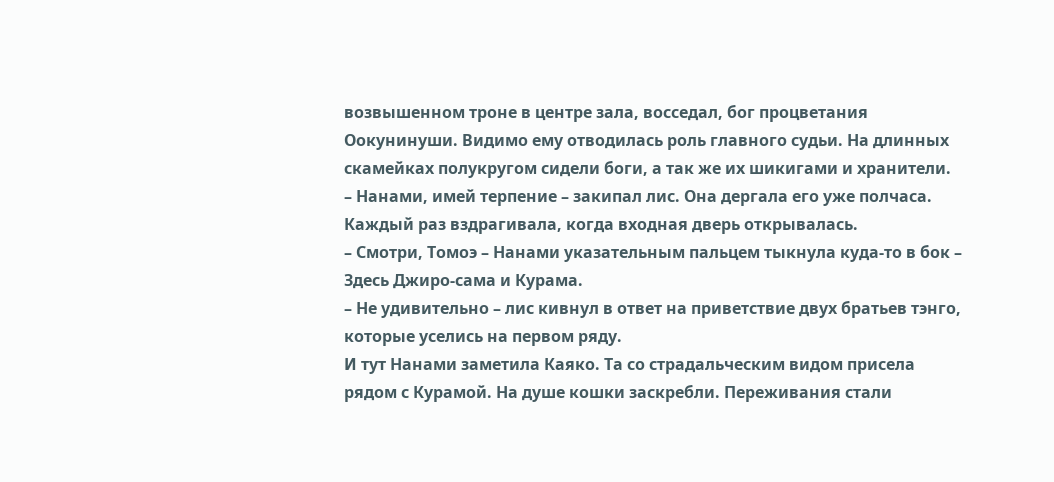возвышенном троне в центре зала, восседал, бог процветания Оокунинуши. Видимо ему отводилась роль главного судьи. На длинных скамейках полукругом сидели боги, а так же их шикигами и хранители.
– Нанами, имей терпение – закипал лис. Она дергала его уже полчаса. Каждый раз вздрагивала, когда входная дверь открывалась.
– Смотри, Томоэ – Нанами указательным пальцем тыкнула куда-то в бок – Здесь Джиро-сама и Курама.
– Не удивительно – лис кивнул в ответ на приветствие двух братьев тэнго, которые уселись на первом ряду.
И тут Нанами заметила Каяко. Та со страдальческим видом присела рядом с Курамой. На душе кошки заскребли. Переживания стали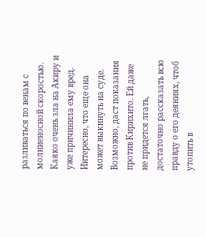разливаться по венам с молниеносной скоростью. Каяко очень зла на Акиру и уже причинила ему вред. Интересно, что еще она может выкинуть на суде. Возможно, даст показания против Кирихито. Ей даже не придется лгать, достаточно рассказать всю правду о его деяниях, чтоб утопить в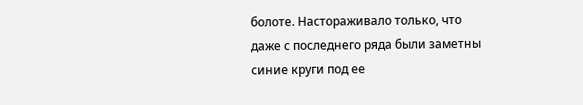болоте. Настораживало только, что даже с последнего ряда были заметны синие круги под ее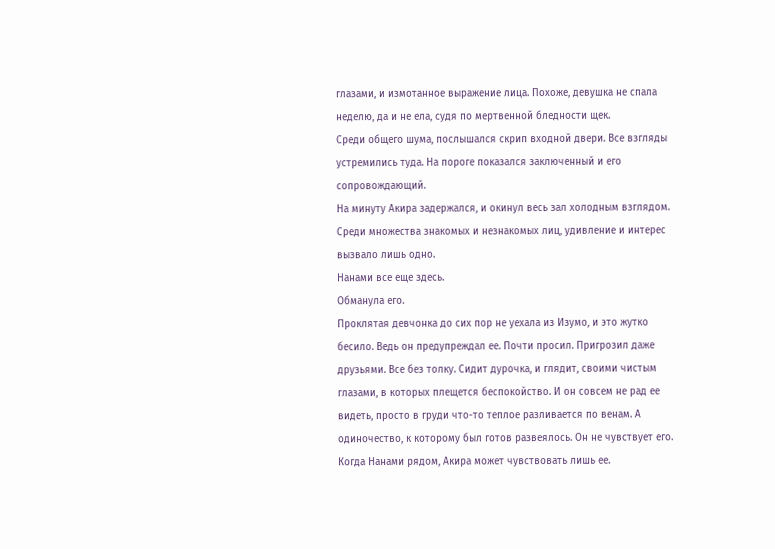глазами, и измотанное выражение лица. Похоже, девушка не спала неделю, да и не ела, судя по мертвенной бледности щек.
Среди общего шума, послышался скрип входной двери. Все взгляды устремились туда. На пороге показался заключенный и его сопровождающий.
На минуту Акира задержался, и окинул весь зал холодным взглядом. Среди множества знакомых и незнакомых лиц, удивление и интерес вызвало лишь одно.
Нанами все еще здесь.
Обманула его.
Проклятая девчонка до сих пор не уехала из Изумо, и это жутко бесило. Ведь он предупреждал ее. Почти просил. Пригрозил даже друзьями. Все без толку. Сидит дурочка, и глядит, своими чистым глазами, в которых плещется беспокойство. И он совсем не рад ее видеть, просто в груди что-то теплое разливается по венам. А одиночество, к которому был готов развеялось. Он не чувствует его. Когда Нанами рядом, Акира может чувствовать лишь ее.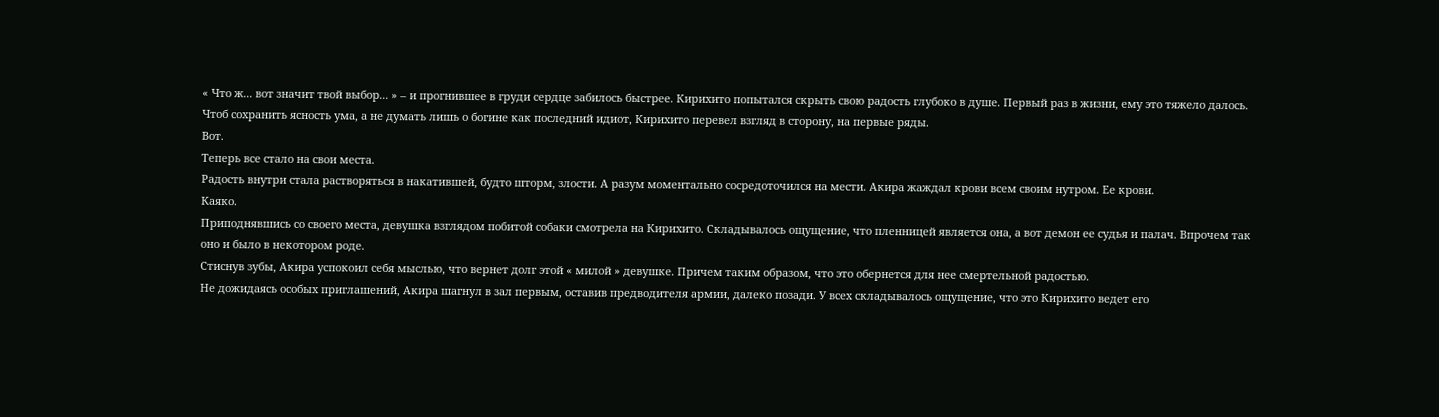« Что ж... вот значит твой выбор... » – и прогнившее в груди сердце забилось быстрее. Кирихито попытался скрыть свою радость глубоко в душе. Первый раз в жизни, ему это тяжело далось.
Чтоб сохранить ясность ума, а не думать лишь о богине как последний идиот, Кирихито перевел взгляд в сторону, на первые ряды.
Вот.
Теперь все стало на свои места.
Радость внутри стала растворяться в накатившей, будто шторм, злости. А разум моментально сосредоточился на мести. Акира жаждал крови всем своим нутром. Ее крови.
Каяко.
Приподнявшись со своего места, девушка взглядом побитой собаки смотрела на Кирихито. Складывалось ощущение, что пленницей является она, а вот демон ее судья и палач. Впрочем так оно и было в некотором роде.
Стиснув зубы, Акира успокоил себя мыслью, что вернет долг этой « милой » девушке. Причем таким образом, что это обернется для нее смертельной радостью.
Не дожидаясь особых приглашений, Акира шагнул в зал первым, оставив предводителя армии, далеко позади. У всех складывалось ощущение, что это Кирихито ведет его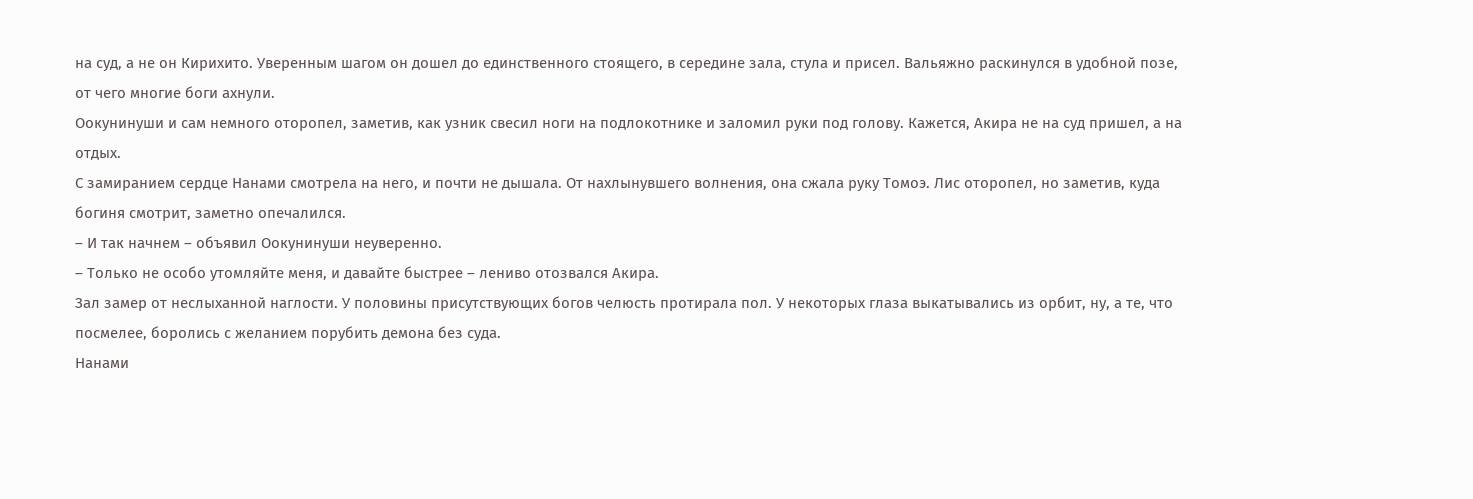на суд, а не он Кирихито. Уверенным шагом он дошел до единственного стоящего, в середине зала, стула и присел. Вальяжно раскинулся в удобной позе, от чего многие боги ахнули.
Оокунинуши и сам немного оторопел, заметив, как узник свесил ноги на подлокотнике и заломил руки под голову. Кажется, Акира не на суд пришел, а на отдых.
С замиранием сердце Нанами смотрела на него, и почти не дышала. От нахлынувшего волнения, она сжала руку Томоэ. Лис оторопел, но заметив, куда богиня смотрит, заметно опечалился.
– И так начнем – объявил Оокунинуши неуверенно.
– Только не особо утомляйте меня, и давайте быстрее – лениво отозвался Акира.
Зал замер от неслыханной наглости. У половины присутствующих богов челюсть протирала пол. У некоторых глаза выкатывались из орбит, ну, а те, что посмелее, боролись с желанием порубить демона без суда.
Нанами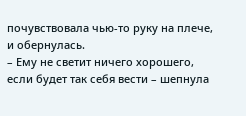почувствовала чью-то руку на плече, и обернулась.
– Ему не светит ничего хорошего, если будет так себя вести – шепнула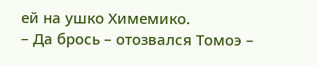ей на ушко Химемико.
– Да брось – отозвался Томоэ –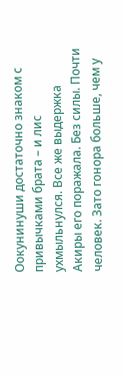Оокунинуши достаточно знаком с привычками брата – и лис ухмыльнулся. Все же выдержка Акиры его поражала. Без силы. Почти человек. Зато гонора больше, чем у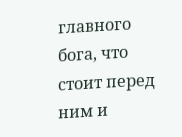главного бога, что стоит перед ним и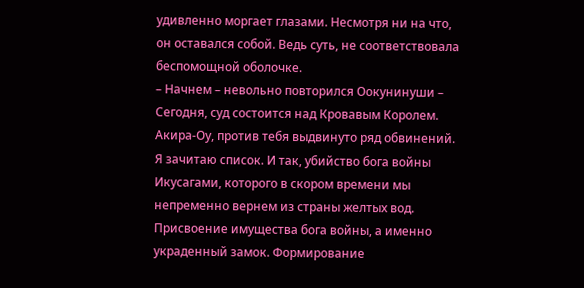удивленно моргает глазами. Несмотря ни на что, он оставался собой. Ведь суть, не соответствовала беспомощной оболочке.
– Начнем – невольно повторился Оокунинуши – Сегодня, суд состоится над Кровавым Королем. Акира-Оу, против тебя выдвинуто ряд обвинений. Я зачитаю список. И так, убийство бога войны Икусагами, которого в скором времени мы непременно вернем из страны желтых вод. Присвоение имущества бога войны, а именно украденный замок. Формирование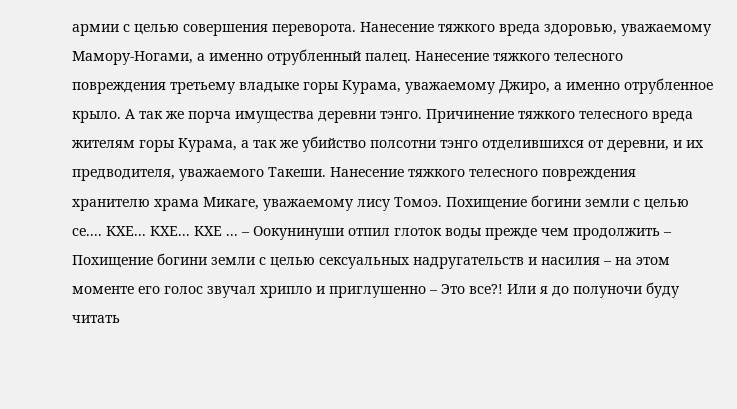армии с целью совершения переворота. Нанесение тяжкого вреда здоровью, уважаемому Мамору-Ногами, а именно отрубленный палец. Нанесение тяжкого телесного повреждения третьему владыке горы Курама, уважаемому Джиро, а именно отрубленное крыло. А так же порча имущества деревни тэнго. Причинение тяжкого телесного вреда жителям горы Курама, а так же убийство полсотни тэнго отделившихся от деревни, и их предводителя, уважаемого Такеши. Нанесение тяжкого телесного повреждения хранителю храма Микаге, уважаемому лису Томоэ. Похищение богини земли с целью се.... КХЕ... КХЕ... КХЕ ... – Оокунинуши отпил глоток воды прежде чем продолжить – Похищение богини земли с целью сексуальных надругательств и насилия – на этом моменте его голос звучал хрипло и приглушенно – Это все?! Или я до полуночи буду читать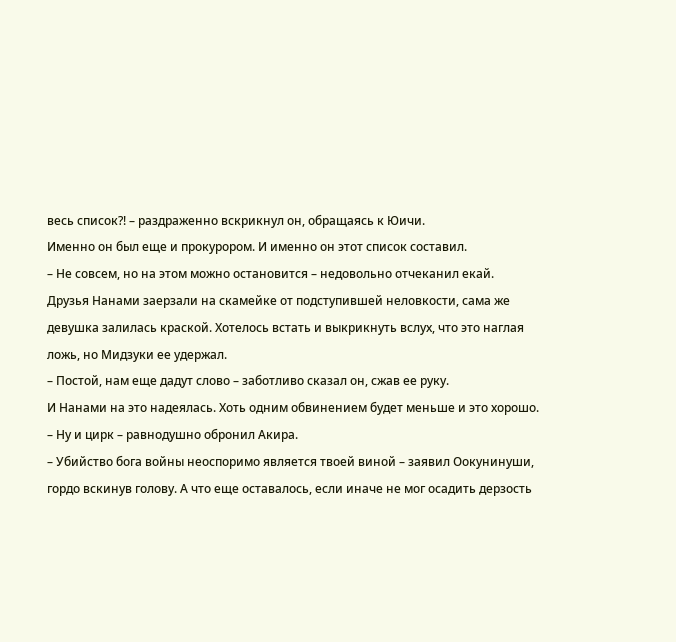весь список?! – раздраженно вскрикнул он, обращаясь к Юичи.
Именно он был еще и прокурором. И именно он этот список составил.
– Не совсем, но на этом можно остановится – недовольно отчеканил екай.
Друзья Нанами заерзали на скамейке от подступившей неловкости, сама же девушка залилась краской. Хотелось встать и выкрикнуть вслух, что это наглая ложь, но Мидзуки ее удержал.
– Постой, нам еще дадут слово – заботливо сказал он, сжав ее руку.
И Нанами на это надеялась. Хоть одним обвинением будет меньше и это хорошо.
– Ну и цирк – равнодушно обронил Акира.
– Убийство бога войны неоспоримо является твоей виной – заявил Оокунинуши, гордо вскинув голову. А что еще оставалось, если иначе не мог осадить дерзость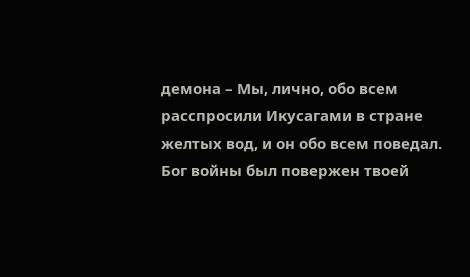демона – Мы, лично, обо всем расспросили Икусагами в стране желтых вод, и он обо всем поведал. Бог войны был повержен твоей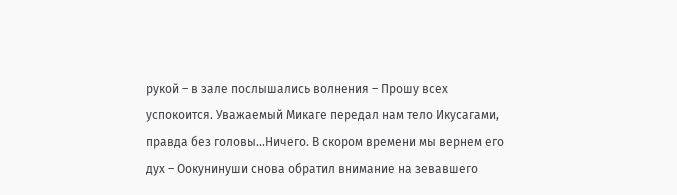рукой – в зале послышались волнения – Прошу всех успокоится. Уважаемый Микаге передал нам тело Икусагами, правда без головы...Ничего. В скором времени мы вернем его дух – Оокунинуши снова обратил внимание на зевавшего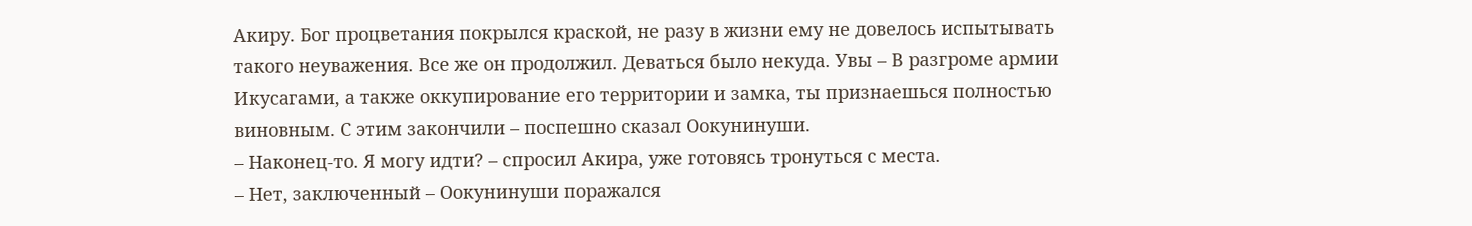Акиру. Бог процветания покрылся краской, не разу в жизни ему не довелось испытывать такого неуважения. Все же он продолжил. Деваться было некуда. Увы – В разгроме армии Икусагами, а также оккупирование его территории и замка, ты признаешься полностью виновным. С этим закончили – поспешно сказал Оокунинуши.
– Наконец-то. Я могу идти? – спросил Акира, уже готовясь тронуться с места.
– Нет, заключенный – Оокунинуши поражался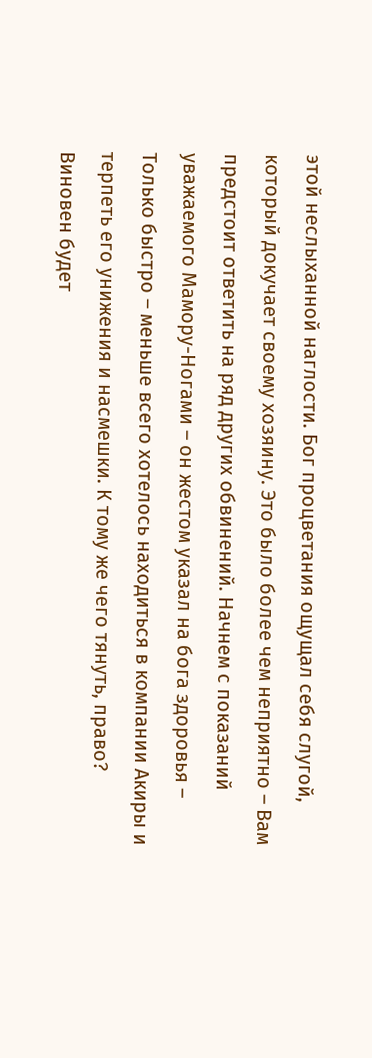этой неслыханной наглости. Бог процветания ощущал себя слугой, который докучает своему хозяину. Это было более чем неприятно – Вам предстоит ответить на ряд других обвинений. Начнем с показаний уважаемого Мамору-Ногами – он жестом указал на бога здоровья – Только быстро – меньше всего хотелось находиться в компании Акиры и терпеть его унижения и насмешки. К тому же чего тянуть, право? Виновен будет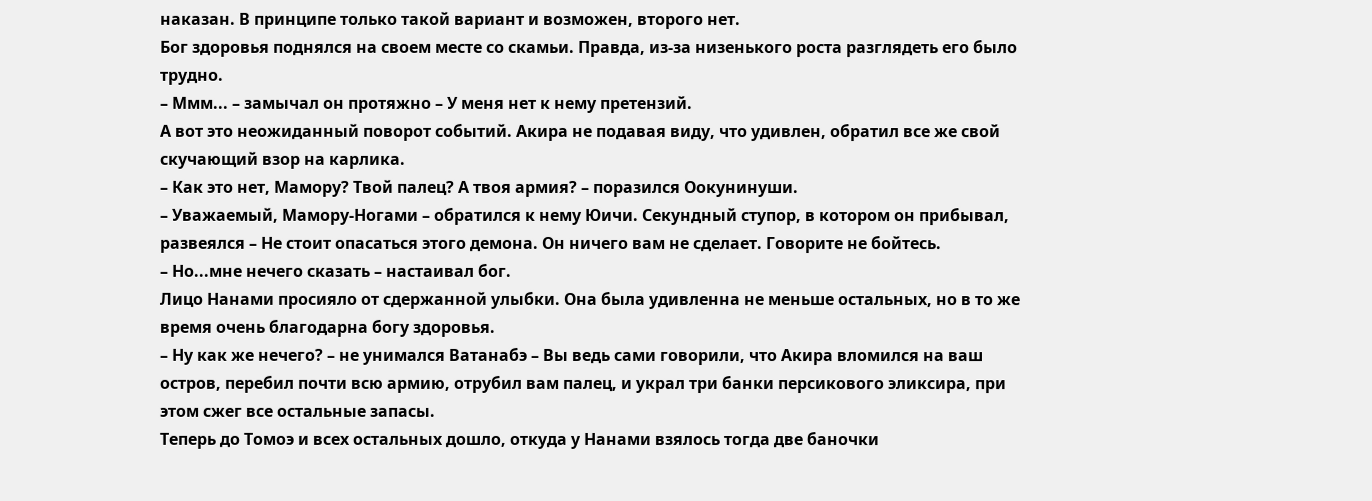наказан. В принципе только такой вариант и возможен, второго нет.
Бог здоровья поднялся на своем месте со скамьи. Правда, из-за низенького роста разглядеть его было трудно.
– Ммм... – замычал он протяжно – У меня нет к нему претензий.
А вот это неожиданный поворот событий. Акира не подавая виду, что удивлен, обратил все же свой скучающий взор на карлика.
– Как это нет, Мамору? Твой палец? А твоя армия? – поразился Оокунинуши.
– Уважаемый, Мамору-Ногами – обратился к нему Юичи. Секундный ступор, в котором он прибывал, развеялся – Не стоит опасаться этого демона. Он ничего вам не сделает. Говорите не бойтесь.
– Но...мне нечего сказать – настаивал бог.
Лицо Нанами просияло от сдержанной улыбки. Она была удивленна не меньше остальных, но в то же время очень благодарна богу здоровья.
– Ну как же нечего? – не унимался Ватанабэ – Вы ведь сами говорили, что Акира вломился на ваш остров, перебил почти всю армию, отрубил вам палец, и украл три банки персикового эликсира, при этом сжег все остальные запасы.
Теперь до Томоэ и всех остальных дошло, откуда у Нанами взялось тогда две баночки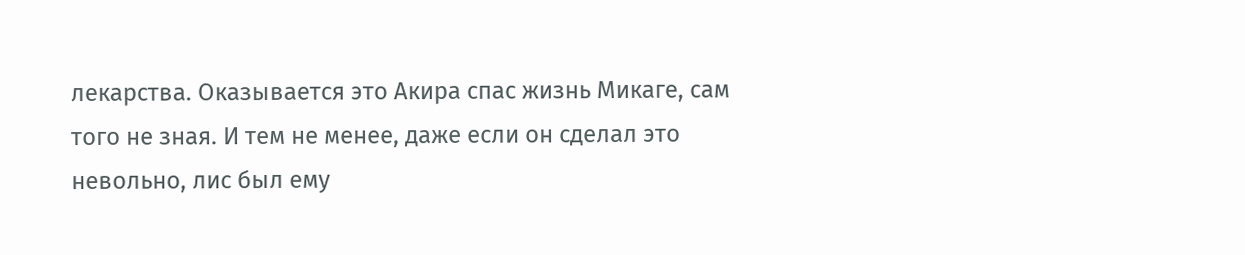лекарства. Оказывается это Акира спас жизнь Микаге, сам того не зная. И тем не менее, даже если он сделал это невольно, лис был ему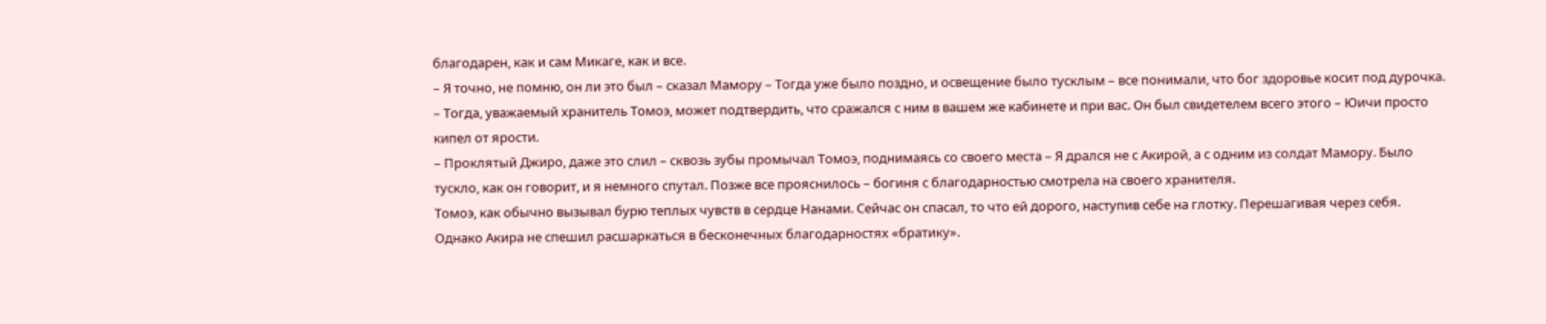благодарен, как и сам Микаге, как и все.
– Я точно, не помню, он ли это был – сказал Мамору – Тогда уже было поздно, и освещение было тусклым – все понимали, что бог здоровье косит под дурочка.
– Тогда, уважаемый хранитель Томоэ, может подтвердить, что сражался с ним в вашем же кабинете и при вас. Он был свидетелем всего этого – Юичи просто кипел от ярости.
– Проклятый Джиро, даже это слил – сквозь зубы промычал Томоэ, поднимаясь со своего места – Я дрался не с Акирой, а с одним из солдат Мамору. Было тускло, как он говорит, и я немного спутал. Позже все прояснилось – богиня с благодарностью смотрела на своего хранителя.
Томоэ, как обычно вызывал бурю теплых чувств в сердце Нанами. Сейчас он спасал, то что ей дорого, наступив себе на глотку. Перешагивая через себя.
Однако Акира не спешил расшаркаться в бесконечных благодарностях «братику».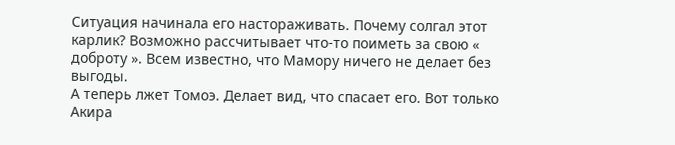Ситуация начинала его настораживать. Почему солгал этот карлик? Возможно рассчитывает что-то поиметь за свою « доброту ». Всем известно, что Мамору ничего не делает без выгоды.
А теперь лжет Томоэ. Делает вид, что спасает его. Вот только Акира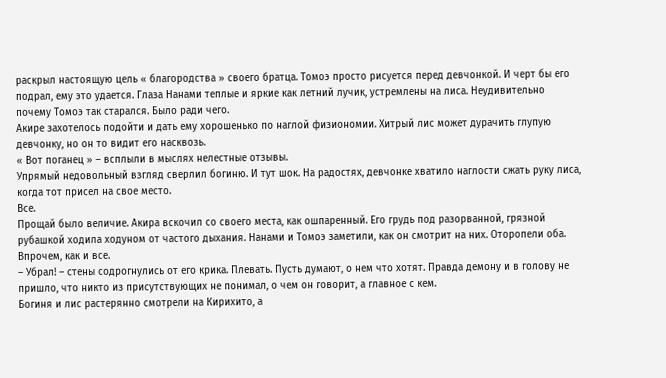раскрыл настоящую цель « благородства » своего братца. Томоэ просто рисуется перед девчонкой. И черт бы его подрал, ему это удается. Глаза Нанами теплые и яркие как летний лучик, устремлены на лиса. Неудивительно почему Томоэ так старался. Было ради чего.
Акире захотелось подойти и дать ему хорошенько по наглой физиономии. Хитрый лис может дурачить глупую девчонку, но он то видит его насквозь.
« Вот поганец » – всплыли в мыслях нелестные отзывы.
Упрямый недовольный взгляд сверлил богиню. И тут шок. На радостях, девчонке хватило наглости сжать руку лиса, когда тот присел на свое место.
Все.
Прощай было величие. Акира вскочил со своего места, как ошпаренный. Его грудь под разорванной, грязной рубашкой ходила ходуном от частого дыхания. Нанами и Томоэ заметили, как он смотрит на них. Оторопели оба. Впрочем, как и все.
– Убрал! – стены содрогнулись от его крика. Плевать. Пусть думают, о нем что хотят. Правда демону и в голову не пришло, что никто из присутствующих не понимал, о чем он говорит, а главное с кем.
Богиня и лис растерянно смотрели на Кирихито, а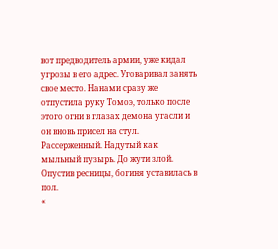вот предводитель армии, уже кидал угрозы в его адрес. Уговаривал занять свое место. Нанами сразу же отпустила руку Томоэ, только после этого огни в глазах демона угасли и он вновь присел на стул. Рассерженный. Надутый как мыльный пузырь. До жути злой.
Опустив ресницы, богиня уставилась в пол.
«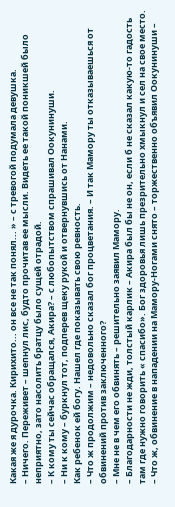Какая же я дурочка. Кирихито... он все не так понял... » – с тревогой подумала девушка.
– Ничего. Переживет – шепнул лис, будто прочитав ее мысли. Видеть ее такой поникшей было неприятно, зато насолить братцу было сущей отрадой.
– К кому ты сейчас обращался, Акира? – с любопытством спрашивал Оокунинуши.
– Ни к кому – буркнул тот, подперев щеку рукой и отвернувшись от Нанами.
Как ребенок ей богу. Нашел где показывать свою ревность.
– Что ж продолжим – недовольно сказал бог процветания. – И так Мамору ты отказываешься от обвинений против заключенного?
– Мне не в чем его обвинять – решительно заявил Мамору.
– Благодарности не жди, толстый карлик – Акира был бы не он, если б не сказал какую-то гадость там где нужно говорить « спасибо». Бог здоровья лишь презрительно хмыкнул и сел на свое место.
– Что ж, обвинение в нападении на Мамору-Ногами снято – торжественно объявил Оокунинуши –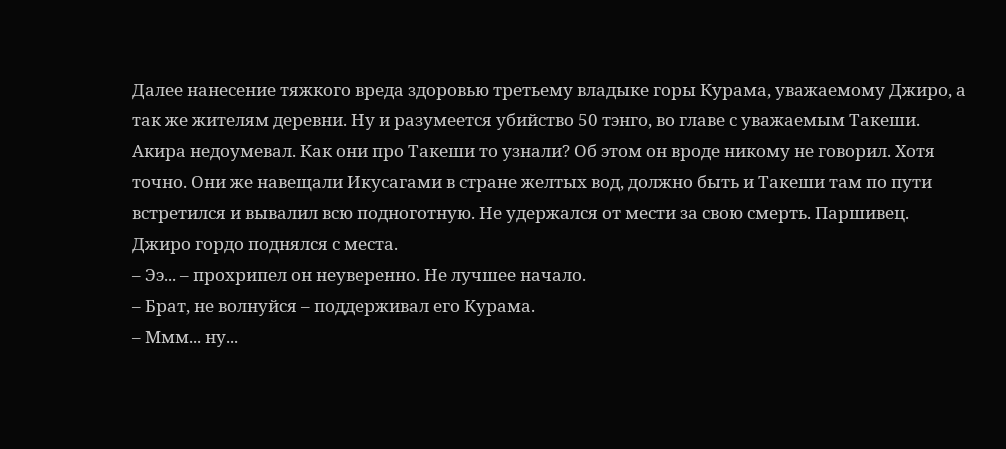Далее нанесение тяжкого вреда здоровью третьему владыке горы Курама, уважаемому Джиро, а так же жителям деревни. Ну и разумеется убийство 50 тэнго, во главе с уважаемым Такеши.
Акира недоумевал. Как они про Такеши то узнали? Об этом он вроде никому не говорил. Хотя точно. Они же навещали Икусагами в стране желтых вод, должно быть и Такеши там по пути встретился и вывалил всю подноготную. Не удержался от мести за свою смерть. Паршивец.
Джиро гордо поднялся с места.
– Ээ... – прохрипел он неуверенно. Не лучшее начало.
– Брат, не волнуйся – поддерживал его Курама.
– Ммм... ну...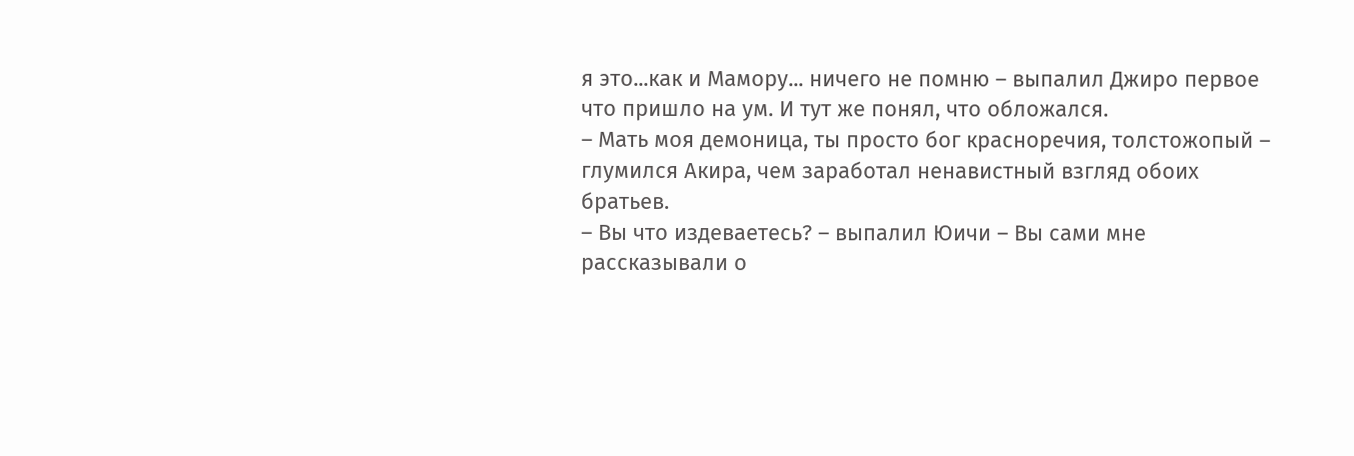я это...как и Мамору... ничего не помню – выпалил Джиро первое что пришло на ум. И тут же понял, что обложался.
– Мать моя демоница, ты просто бог красноречия, толстожопый – глумился Акира, чем заработал ненавистный взгляд обоих братьев.
– Вы что издеваетесь? – выпалил Юичи – Вы сами мне рассказывали о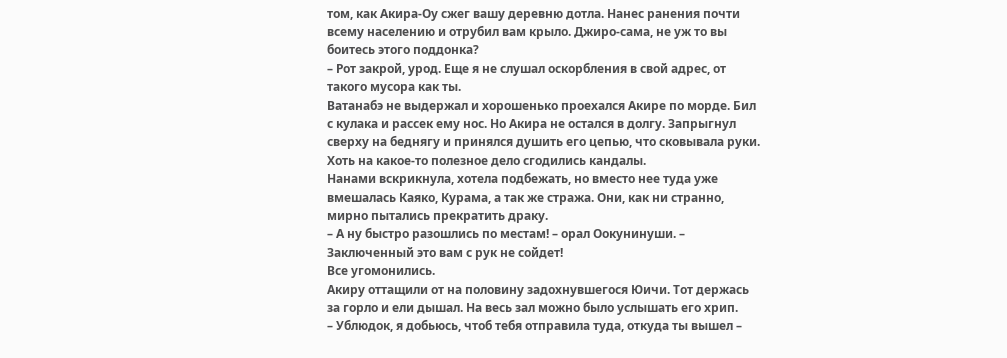том, как Акира-Оу сжег вашу деревню дотла. Нанес ранения почти всему населению и отрубил вам крыло. Джиро-сама, не уж то вы боитесь этого поддонка?
– Рот закрой, урод. Еще я не слушал оскорбления в свой адрес, от такого мусора как ты.
Ватанабэ не выдержал и хорошенько проехался Акире по морде. Бил с кулака и рассек ему нос. Но Акира не остался в долгу. Запрыгнул сверху на беднягу и принялся душить его цепью, что сковывала руки. Хоть на какое-то полезное дело сгодились кандалы.
Нанами вскрикнула, хотела подбежать, но вместо нее туда уже вмешалась Каяко, Курама, а так же стража. Они, как ни странно, мирно пытались прекратить драку.
– А ну быстро разошлись по местам! – орал Оокунинуши. – Заключенный это вам с рук не сойдет!
Все угомонились.
Акиру оттащили от на половину задохнувшегося Юичи. Тот держась за горло и ели дышал. На весь зал можно было услышать его хрип.
– Ублюдок, я добьюсь, чтоб тебя отправила туда, откуда ты вышел –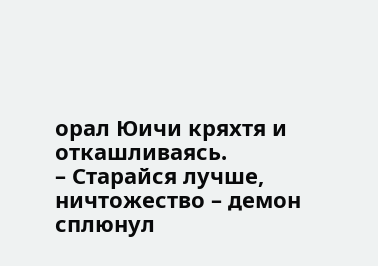орал Юичи кряхтя и откашливаясь.
– Старайся лучше, ничтожество – демон сплюнул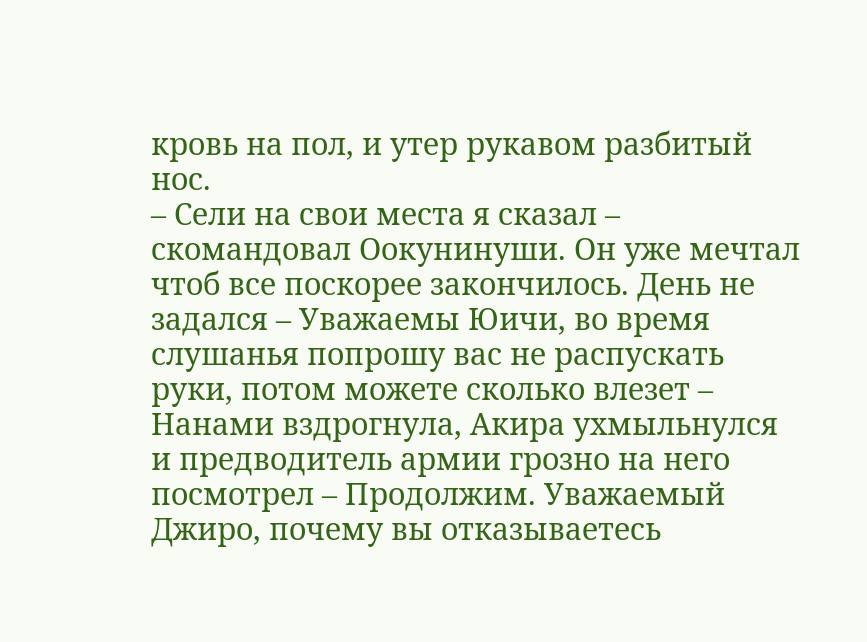кровь на пол, и утер рукавом разбитый нос.
– Сели на свои места я сказал – скомандовал Оокунинуши. Он уже мечтал чтоб все поскорее закончилось. День не задался – Уважаемы Юичи, во время слушанья попрошу вас не распускать руки, потом можете сколько влезет – Нанами вздрогнула, Акира ухмыльнулся и предводитель армии грозно на него посмотрел – Продолжим. Уважаемый Джиро, почему вы отказываетесь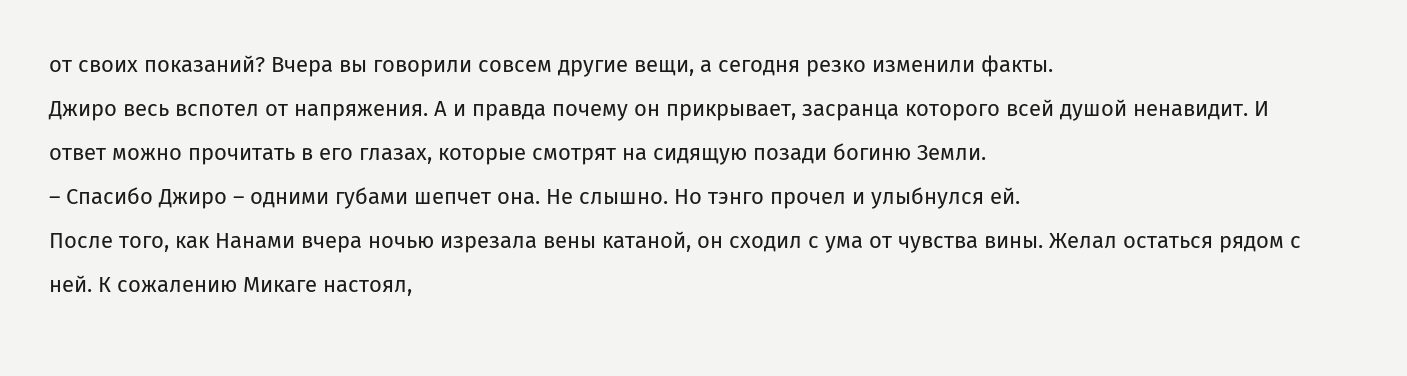от своих показаний? Вчера вы говорили совсем другие вещи, а сегодня резко изменили факты.
Джиро весь вспотел от напряжения. А и правда почему он прикрывает, засранца которого всей душой ненавидит. И ответ можно прочитать в его глазах, которые смотрят на сидящую позади богиню Земли.
– Спасибо Джиро – одними губами шепчет она. Не слышно. Но тэнго прочел и улыбнулся ей.
После того, как Нанами вчера ночью изрезала вены катаной, он сходил с ума от чувства вины. Желал остаться рядом с ней. К сожалению Микаге настоял,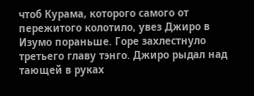чтоб Курама, которого самого от пережитого колотило, увез Джиро в Изумо пораньше. Горе захлестнуло третьего главу тэнго. Джиро рыдал над тающей в руках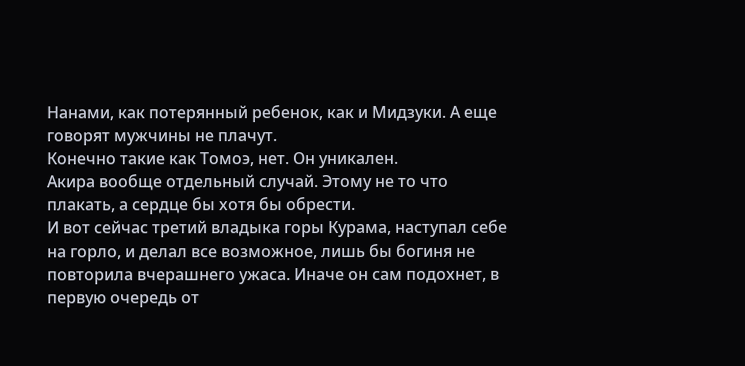Нанами, как потерянный ребенок, как и Мидзуки. А еще говорят мужчины не плачут.
Конечно такие как Томоэ, нет. Он уникален.
Акира вообще отдельный случай. Этому не то что плакать, а сердце бы хотя бы обрести.
И вот сейчас третий владыка горы Курама, наступал себе на горло, и делал все возможное, лишь бы богиня не повторила вчерашнего ужаса. Иначе он сам подохнет, в первую очередь от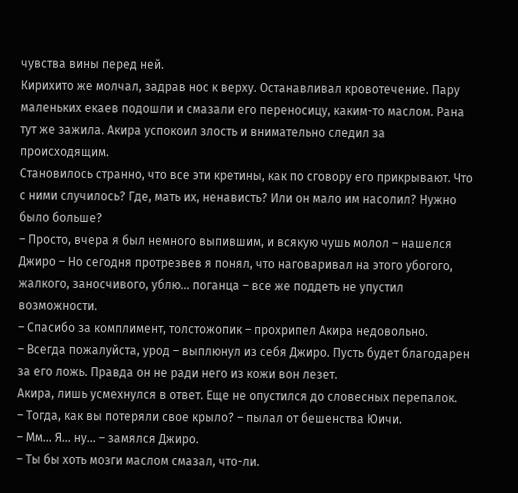чувства вины перед ней.
Кирихито же молчал, задрав нос к верху. Останавливал кровотечение. Пару маленьких екаев подошли и смазали его переносицу, каким-то маслом. Рана тут же зажила. Акира успокоил злость и внимательно следил за происходящим.
Становилось странно, что все эти кретины, как по сговору его прикрывают. Что с ними случилось? Где, мать их, ненависть? Или он мало им насолил? Нужно было больше?
– Просто, вчера я был немного выпившим, и всякую чушь молол – нашелся Джиро – Но сегодня протрезвев я понял, что наговаривал на этого убогого, жалкого, заносчивого, ублю... поганца – все же поддеть не упустил возможности.
– Спасибо за комплимент, толстожопик – прохрипел Акира недовольно.
– Всегда пожалуйста, урод – выплюнул из себя Джиро. Пусть будет благодарен за его ложь. Правда он не ради него из кожи вон лезет.
Акира, лишь усмехнулся в ответ. Еще не опустился до словесных перепалок.
– Тогда, как вы потеряли свое крыло? – пылал от бешенства Юичи.
– Мм... Я... ну... – замялся Джиро.
– Ты бы хоть мозги маслом смазал, что-ли.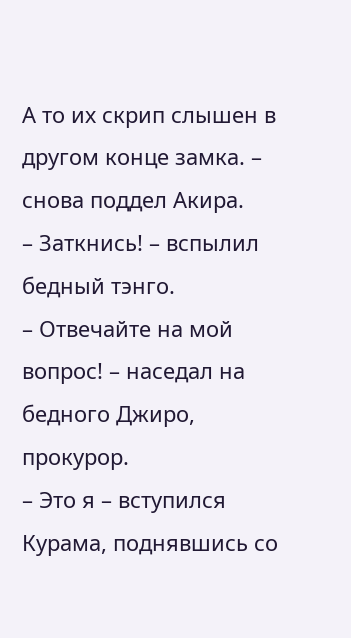А то их скрип слышен в другом конце замка. – снова поддел Акира.
– Заткнись! – вспылил бедный тэнго.
– Отвечайте на мой вопрос! – наседал на бедного Джиро, прокурор.
– Это я – вступился Курама, поднявшись со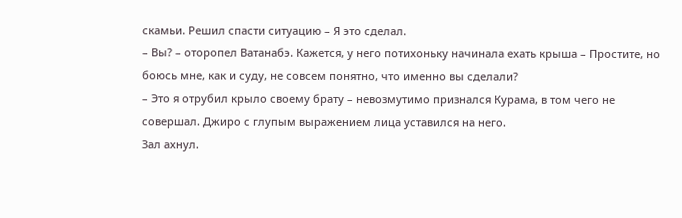скамьи. Решил спасти ситуацию – Я это сделал.
– Вы? – оторопел Ватанабэ. Кажется, у него потихоньку начинала ехать крыша – Простите, но боюсь мне, как и суду, не совсем понятно, что именно вы сделали?
– Это я отрубил крыло своему брату – невозмутимо признался Курама, в том чего не совершал. Джиро с глупым выражением лица уставился на него.
Зал ахнул.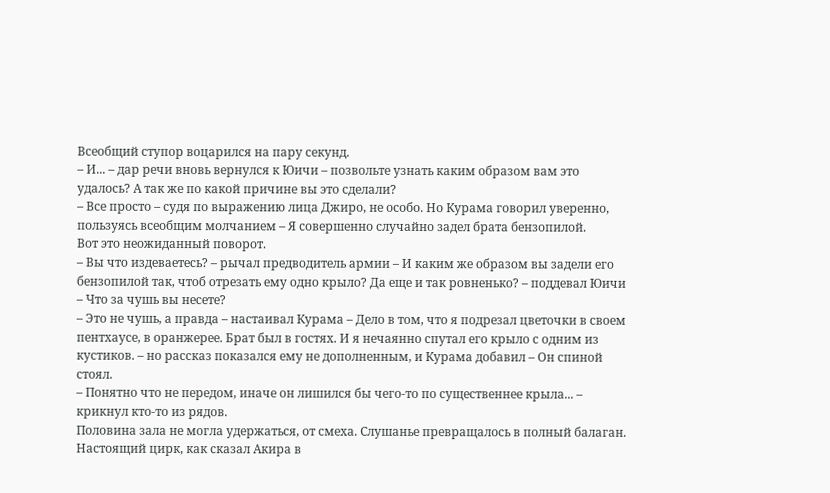Всеобщий ступор воцарился на пару секунд.
– И... – дар речи вновь вернулся к Юичи – позвольте узнать каким образом вам это удалось? А так же по какой причине вы это сделали?
– Все просто – судя по выражению лица Джиро, не особо. Но Курама говорил уверенно, пользуясь всеобщим молчанием – Я совершенно случайно задел брата бензопилой.
Вот это неожиданный поворот.
– Вы что издеваетесь? – рычал предводитель армии – И каким же образом вы задели его бензопилой так, чтоб отрезать ему одно крыло? Да еще и так ровненько? – поддевал Юичи – Что за чушь вы несете?
– Это не чушь, а правда – настаивал Курама – Дело в том, что я подрезал цветочки в своем пентхаусе, в оранжерее. Брат был в гостях. И я нечаянно спутал его крыло с одним из кустиков. – но рассказ показался ему не дополненным, и Курама добавил – Он спиной стоял.
– Понятно что не передом, иначе он лишился бы чего-то по существеннее крыла... – крикнул кто-то из рядов.
Половина зала не могла удержаться, от смеха. Слушанье превращалось в полный балаган. Настоящий цирк, как сказал Акира в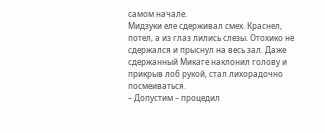самом начале.
Мидзуки еле сдерживал смех. Краснел, потел, а из глаз лились слезы. Отохико не сдержался и прыснул на весь зал. Даже сдержанный Микаге наклонил голову и прикрыв лоб рукой, стал лихорадочно посмеиваться.
– Допустим – процедил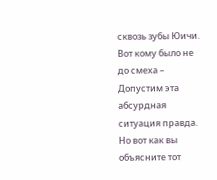сквозь зубы Юичи. Вот кому было не до смеха – Допустим эта абсурдная ситуация правда. Но вот как вы объясните тот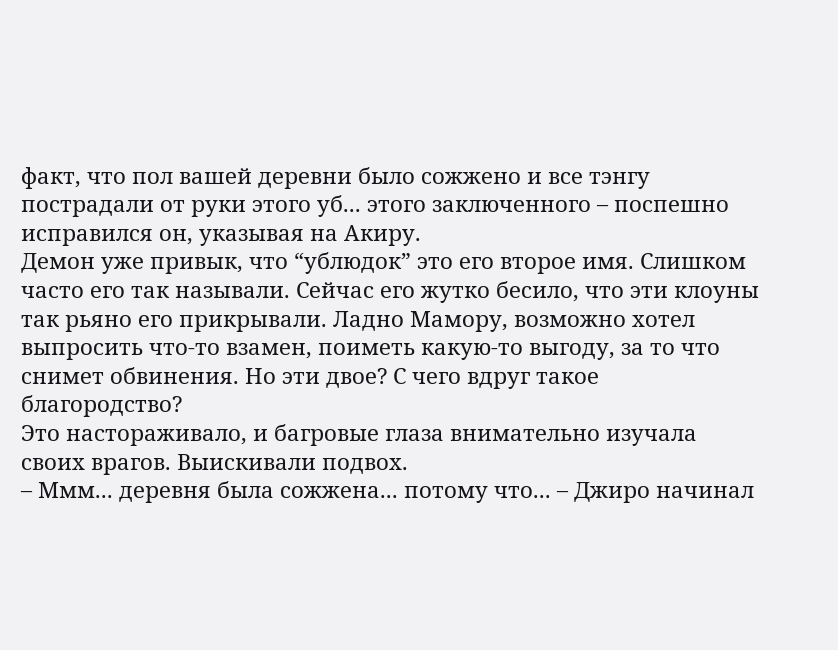факт, что пол вашей деревни было сожжено и все тэнгу пострадали от руки этого уб... этого заключенного – поспешно исправился он, указывая на Акиру.
Демон уже привык, что “ублюдок” это его второе имя. Слишком часто его так называли. Сейчас его жутко бесило, что эти клоуны так рьяно его прикрывали. Ладно Мамору, возможно хотел выпросить что-то взамен, поиметь какую-то выгоду, за то что снимет обвинения. Но эти двое? С чего вдруг такое благородство?
Это настораживало, и багровые глаза внимательно изучала своих врагов. Выискивали подвох.
– Ммм... деревня была сожжена... потому что... – Джиро начинал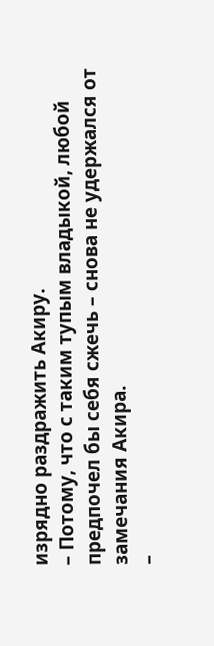изрядно раздражить Акиру.
– Потому, что с таким тупым владыкой, любой предпочел бы себя сжечь – снова не удержался от замечания Акира.
–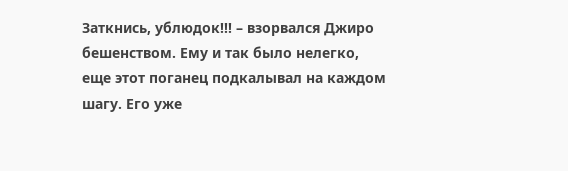Заткнись, ублюдок!!! – взорвался Джиро бешенством. Ему и так было нелегко, еще этот поганец подкалывал на каждом шагу. Его уже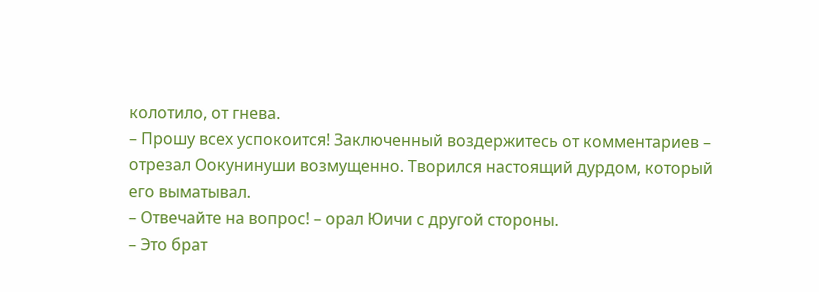колотило, от гнева.
– Прошу всех успокоится! Заключенный воздержитесь от комментариев – отрезал Оокунинуши возмущенно. Творился настоящий дурдом, который его выматывал.
– Отвечайте на вопрос! – орал Юичи с другой стороны.
– Это брат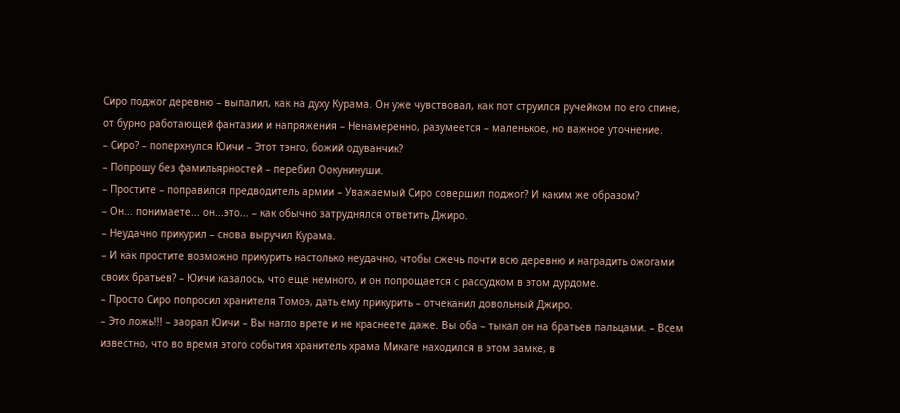Сиро поджог деревню – выпалил, как на духу Курама. Он уже чувствовал, как пот струился ручейком по его спине, от бурно работающей фантазии и напряжения – Ненамеренно, разумеется – маленькое, но важное уточнение.
– Сиро? – поперхнулся Юичи – Этот тэнго, божий одуванчик?
– Попрошу без фамильярностей – перебил Оокунинуши.
– Простите – поправился предводитель армии – Уважаемый Сиро совершил поджог? И каким же образом?
– Он... понимаете... он...это... – как обычно затруднялся ответить Джиро.
– Неудачно прикурил – снова выручил Курама.
– И как простите возможно прикурить настолько неудачно, чтобы сжечь почти всю деревню и наградить ожогами своих братьев? – Юичи казалось, что еще немного, и он попрощается с рассудком в этом дурдоме.
– Просто Сиро попросил хранителя Томоэ, дать ему прикурить – отчеканил довольный Джиро.
– Это ложь!!! – заорал Юичи – Вы нагло врете и не краснеете даже. Вы оба – тыкал он на братьев пальцами. – Всем известно, что во время этого события хранитель храма Микаге находился в этом замке, в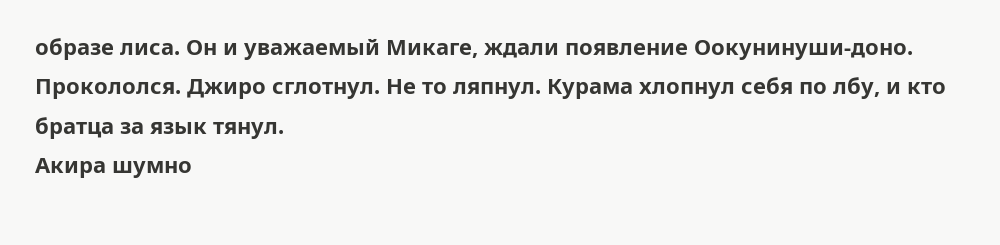образе лиса. Он и уважаемый Микаге, ждали появление Оокунинуши-доно.
Прокололся. Джиро сглотнул. Не то ляпнул. Курама хлопнул себя по лбу, и кто братца за язык тянул.
Акира шумно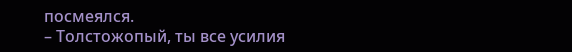посмеялся.
– Толстожопый, ты все усилия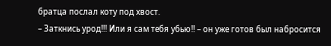братца послал коту под хвост.
– Заткнись урод!!! Или я сам тебя убью!! – он уже готов был набросится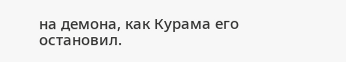на демона, как Курама его остановил.